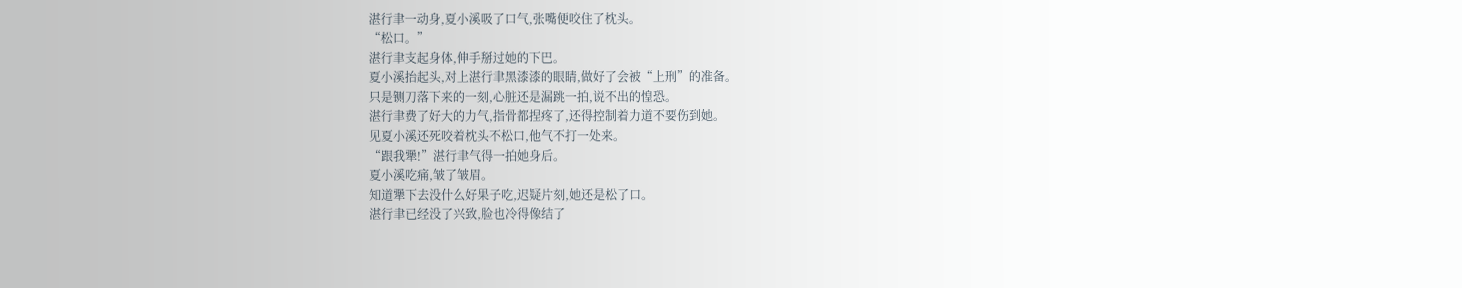湛行聿一动身,夏小溪吸了口气,张嘴便咬住了枕头。
“松口。”
湛行聿支起身体,伸手掰过她的下巴。
夏小溪抬起头,对上湛行聿黑漆漆的眼睛,做好了会被“上刑”的准备。
只是铡刀落下来的一刻,心脏还是漏跳一拍,说不出的惶恐。
湛行聿费了好大的力气,指骨都捏疼了,还得控制着力道不要伤到她。
见夏小溪还死咬着枕头不松口,他气不打一处来。
“跟我犟!”湛行聿气得一拍她身后。
夏小溪吃痛,皱了皱眉。
知道犟下去没什么好果子吃,迟疑片刻,她还是松了口。
湛行聿已经没了兴致,脸也冷得像结了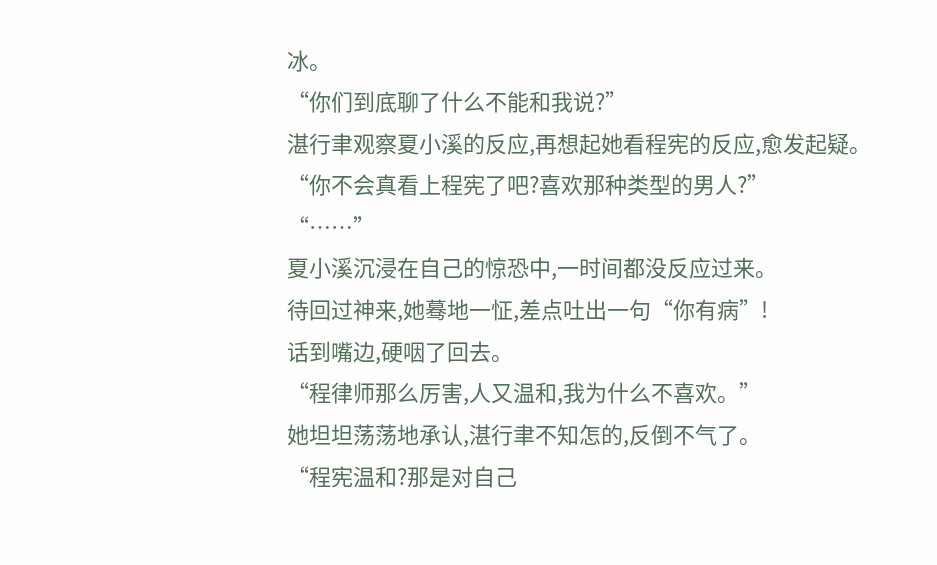冰。
“你们到底聊了什么不能和我说?”
湛行聿观察夏小溪的反应,再想起她看程宪的反应,愈发起疑。
“你不会真看上程宪了吧?喜欢那种类型的男人?”
“……”
夏小溪沉浸在自己的惊恐中,一时间都没反应过来。
待回过神来,她蓦地一怔,差点吐出一句“你有病”!
话到嘴边,硬咽了回去。
“程律师那么厉害,人又温和,我为什么不喜欢。”
她坦坦荡荡地承认,湛行聿不知怎的,反倒不气了。
“程宪温和?那是对自己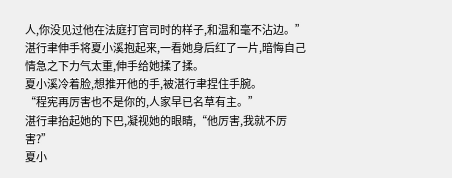人,你没见过他在法庭打官司时的样子,和温和毫不沾边。”
湛行聿伸手将夏小溪抱起来,一看她身后红了一片,暗悔自己情急之下力气太重,伸手给她揉了揉。
夏小溪冷着脸,想推开他的手,被湛行聿捏住手腕。
“程宪再厉害也不是你的,人家早已名草有主。”
湛行聿抬起她的下巴,凝视她的眼睛,“他厉害,我就不厉害?”
夏小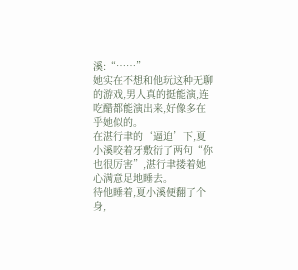溪:“……”
她实在不想和他玩这种无聊的游戏,男人真的挺能演,连吃醋都能演出来,好像多在乎她似的。
在湛行聿的‘逼迫’下,夏小溪咬着牙敷衍了两句“你也很厉害”,湛行聿搂着她心满意足地睡去。
待他睡着,夏小溪便翻了个身,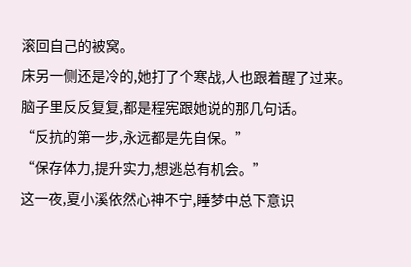滚回自己的被窝。
床另一侧还是冷的,她打了个寒战,人也跟着醒了过来。
脑子里反反复复,都是程宪跟她说的那几句话。
“反抗的第一步,永远都是先自保。”
“保存体力,提升实力,想逃总有机会。”
这一夜,夏小溪依然心神不宁,睡梦中总下意识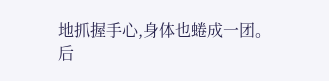地抓握手心,身体也蜷成一团。
后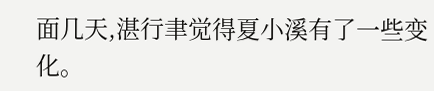面几天,湛行聿觉得夏小溪有了一些变化。